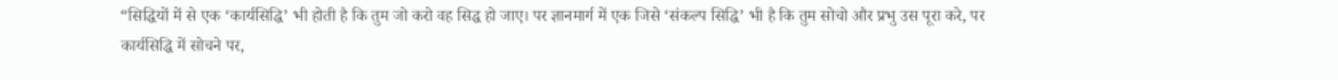“सिद्धियों में से एक ‘कार्यसिद्धि’ भी होती है कि तुम जो करो वह सिद्ध हो जाए। पर ज्ञानमार्ग में एक जिसे ‘संकल्प सिद्धि’ भी है कि तुम सोचो और प्रभु उस पूरा करे, पर कार्यसिद्धि में सोचने पर,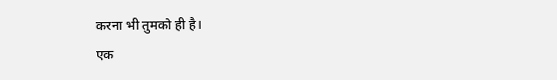करना भी तुमको ही है।
एक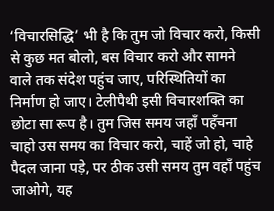‘विचारसिद्धि’ भी है कि तुम जो विचार करो, किसी से कुछ मत बोलो, बस विचार करो और सामने वाले तक संदेश पहुंच जाए, परिस्थितियों का निर्माण हो जाए। टेलीपैथी इसी विचारशक्ति का छोटा सा रूप है। तुम जिस समय जहाँ पहँचना चाहो उस समय का विचार करो, चाहें जो हो, चाहे पैदल जाना पड़े, पर ठीक उसी समय तुम वहाँ पहुंच जाओगे, यह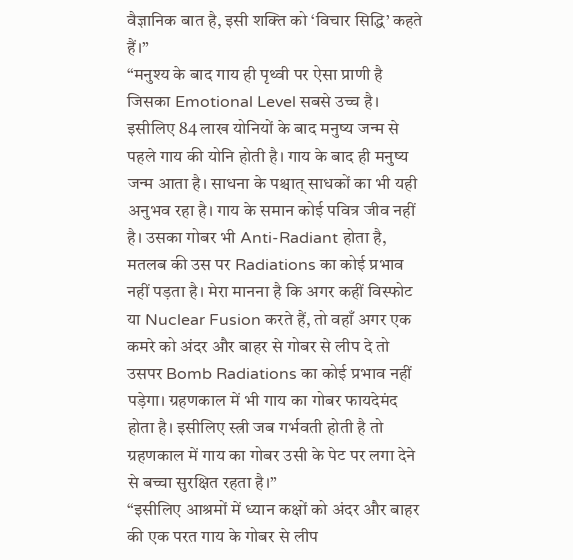वैज्ञानिक बात है, इसी शक्ति को ‘विचार सिद्धि’ कहते हैं।”
“मनुश्य के बाद गाय ही पृथ्वी पर ऐसा प्राणी है जिसका Emotional Level सबसे उच्च है। इसीलिए 84 लाख योनियों के बाद मनुष्य जन्म से पहले गाय की योनि होती है। गाय के बाद ही मनुष्य जन्म आता है। साधना के पश्चात् साधकों का भी यही अनुभव रहा है। गाय के समान कोई पवित्र जीव नहीं है। उसका गोबर भी Anti-Radiant होता है, मतलब की उस पर Radiations का कोई प्रभाव नहीं पड़ता है। मेरा मानना है कि अगर कहीं विस्फोट या Nuclear Fusion करते हैं, तो वहाँ अगर एक कमरे को अंदर और बाहर से गोबर से लीप दे तो उसपर Bomb Radiations का कोई प्रभाव नहीं पड़ेगा। ग्रहणकाल में भी गाय का गोबर फायदेमंद होता है। इसीलिए स्त्री जब गर्भवती होती है तो ग्रहणकाल में गाय का गोबर उसी के पेट पर लगा देने से बच्चा सुरक्षित रहता है।”
“इसीलिए आश्रमों में ध्यान कक्षों को अंदर और बाहर की एक परत गाय के गोबर से लीप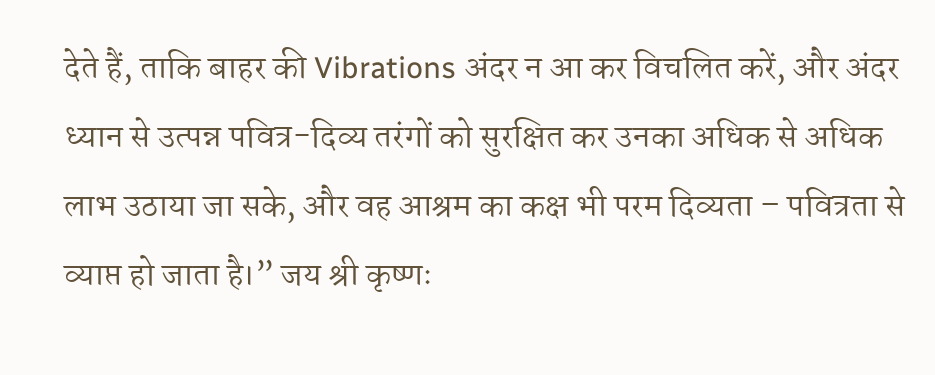देते हैं, ताकि बाहर की Vibrations अंदर न आ कर विचलित करें, और अंदर ध्यान से उत्पन्न पवित्र-दिव्य तरंगों को सुरक्षित कर उनका अधिक से अधिक लाभ उठाया जा सके, और वह आश्रम का कक्ष भी परम दिव्यता – पवित्रता से व्याप्त हो जाता है।” जय श्री कृष्णः